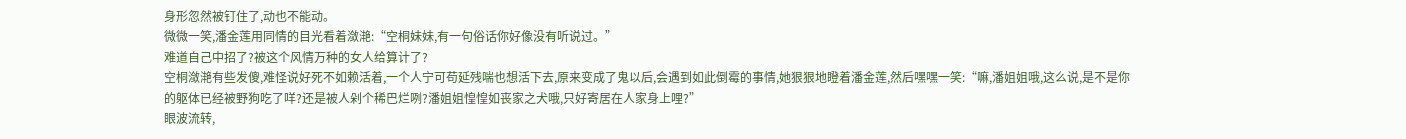身形忽然被钉住了,动也不能动。
微微一笑,潘金莲用同情的目光看着潋滟:“空桐妹妹,有一句俗话你好像没有听说过。”
难道自己中招了?被这个风情万种的女人给算计了?
空桐潋滟有些发傻,难怪说好死不如赖活着,一个人宁可苟延残喘也想活下去,原来变成了鬼以后,会遇到如此倒霉的事情,她狠狠地瞪着潘金莲,然后嘿嘿一笑:“嘛,潘姐姐哦,这么说,是不是你的躯体已经被野狗吃了咩?还是被人剁个稀巴烂咧?潘姐姐惶惶如丧家之犬哦,只好寄居在人家身上哩?”
眼波流转,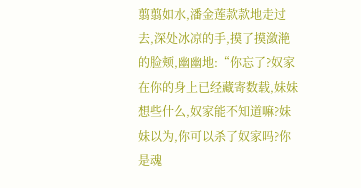翦翦如水,潘金莲款款地走过去,深处冰凉的手,摸了摸潋滟的脸颊,幽幽地:“你忘了?奴家在你的身上已经藏寄数载,妹妹想些什么,奴家能不知道嘛?妹妹以为,你可以杀了奴家吗?你是魂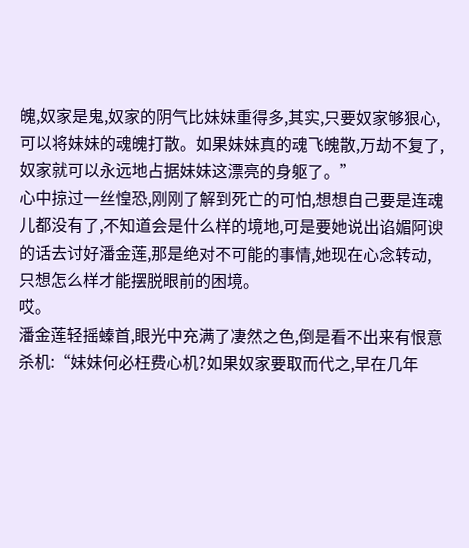魄,奴家是鬼,奴家的阴气比妹妹重得多,其实,只要奴家够狠心,可以将妹妹的魂魄打散。如果妹妹真的魂飞魄散,万劫不复了,奴家就可以永远地占据妹妹这漂亮的身躯了。”
心中掠过一丝惶恐,刚刚了解到死亡的可怕,想想自己要是连魂儿都没有了,不知道会是什么样的境地,可是要她说出谄媚阿谀的话去讨好潘金莲,那是绝对不可能的事情,她现在心念转动,只想怎么样才能摆脱眼前的困境。
哎。
潘金莲轻摇螓首,眼光中充满了凄然之色,倒是看不出来有恨意杀机:“妹妹何必枉费心机?如果奴家要取而代之,早在几年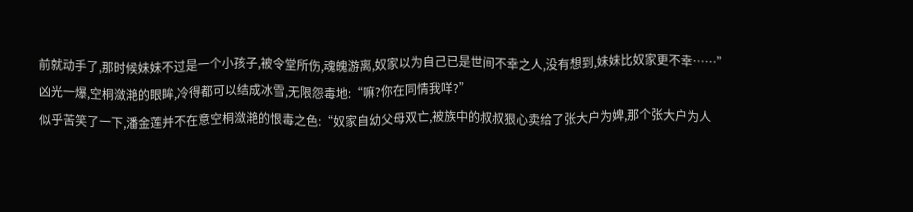前就动手了,那时候妹妹不过是一个小孩子,被令堂所伤,魂魄游离,奴家以为自己已是世间不幸之人,没有想到,妹妹比奴家更不幸……”
凶光一爆,空桐潋滟的眼眸,冷得都可以结成冰雪,无限怨毒地:“嘛?你在同情我咩?”
似乎苦笑了一下,潘金莲并不在意空桐潋滟的恨毒之色:“奴家自幼父母双亡,被族中的叔叔狠心卖给了张大户为婢,那个张大户为人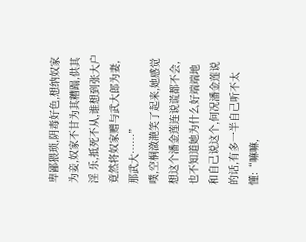卑鄙猥琐,阴毒好色,想纳奴家为妾,奴家不甘为其糟蹋,供其淫 乐,抵死不从,谁想到张大户竟然将奴家赠与武大郎为妻,那武大……”
噗,空桐潋滟笑了起来,她感觉想这个潘金莲连说谎都不会,也不知道她为什么好端端地和自己说这个,何况潘金莲说的话,有多一半自己听不太懂:“嘛嘛,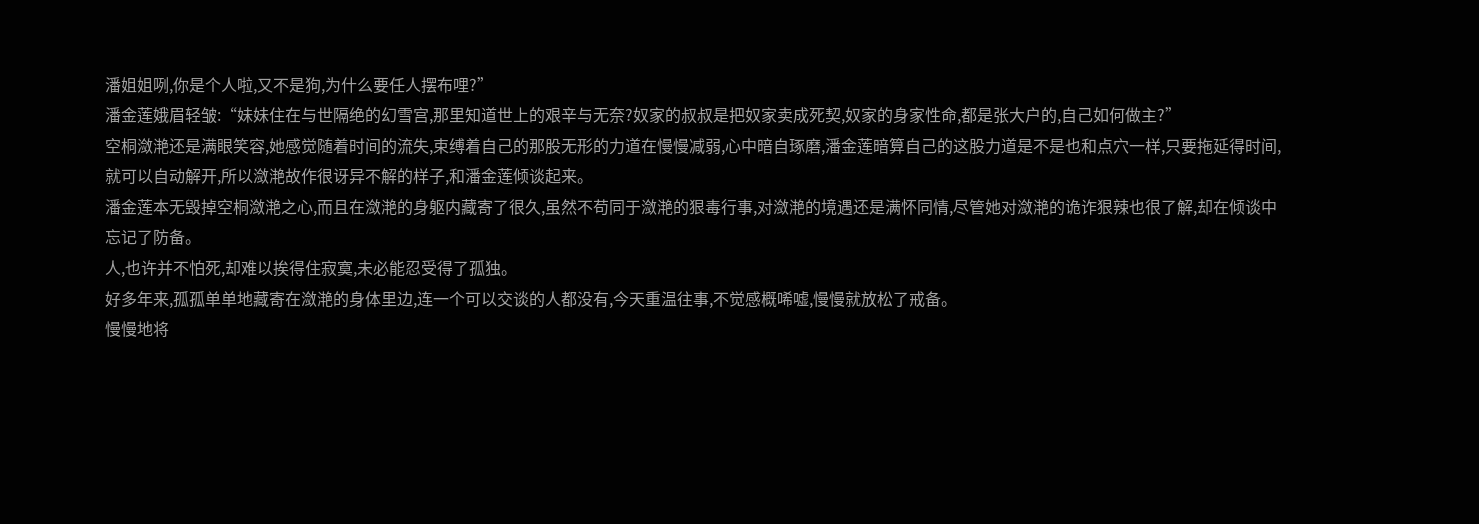潘姐姐咧,你是个人啦,又不是狗,为什么要任人摆布哩?”
潘金莲娥眉轻皱:“妹妹住在与世隔绝的幻雪宫,那里知道世上的艰辛与无奈?奴家的叔叔是把奴家卖成死契,奴家的身家性命,都是张大户的,自己如何做主?”
空桐潋滟还是满眼笑容,她感觉随着时间的流失,束缚着自己的那股无形的力道在慢慢减弱,心中暗自琢磨,潘金莲暗算自己的这股力道是不是也和点穴一样,只要拖延得时间,就可以自动解开,所以潋滟故作很讶异不解的样子,和潘金莲倾谈起来。
潘金莲本无毁掉空桐潋滟之心,而且在潋滟的身躯内藏寄了很久,虽然不苟同于潋滟的狠毒行事,对潋滟的境遇还是满怀同情,尽管她对潋滟的诡诈狠辣也很了解,却在倾谈中忘记了防备。
人,也许并不怕死,却难以挨得住寂寞,未必能忍受得了孤独。
好多年来,孤孤单单地藏寄在潋滟的身体里边,连一个可以交谈的人都没有,今天重温往事,不觉感概唏嘘,慢慢就放松了戒备。
慢慢地将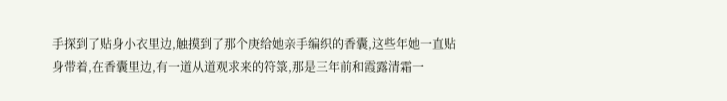手探到了贴身小衣里边,触摸到了那个庚给她亲手编织的香囊,这些年她一直贴身带着,在香囊里边,有一道从道观求来的符箓,那是三年前和霞露清霜一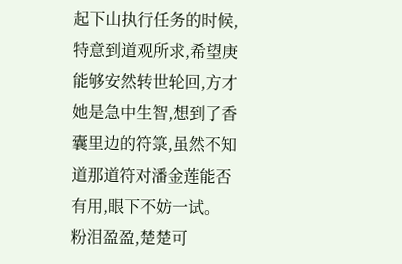起下山执行任务的时候,特意到道观所求,希望庚能够安然转世轮回,方才她是急中生智,想到了香囊里边的符箓,虽然不知道那道符对潘金莲能否有用,眼下不妨一试。
粉泪盈盈,楚楚可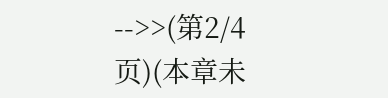-->>(第2/4页)(本章未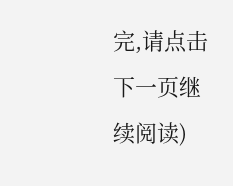完,请点击下一页继续阅读)